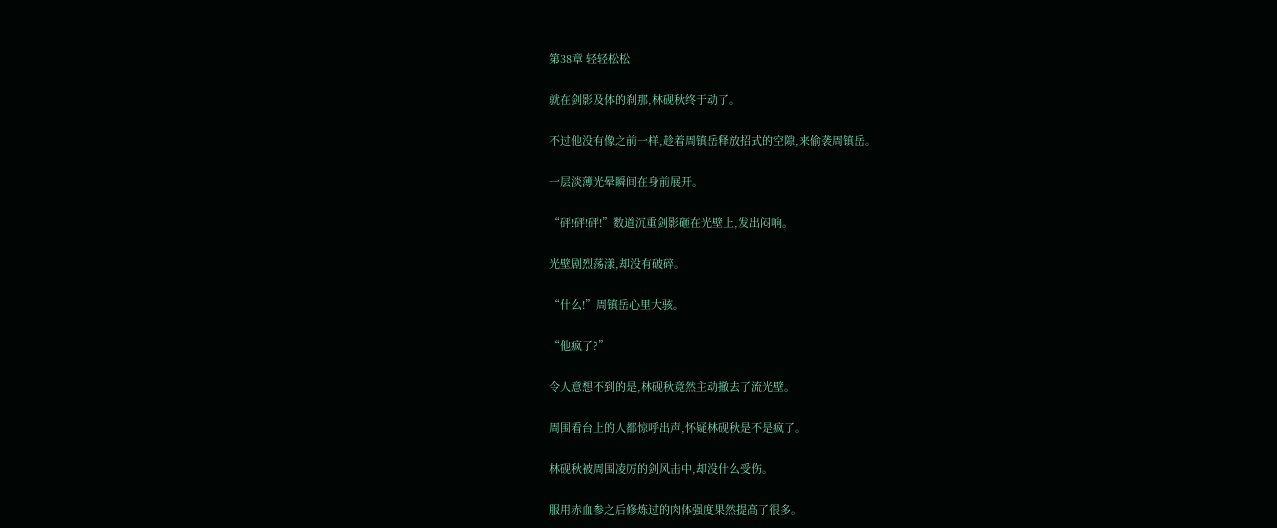第38章 轻轻松松

就在剑影及体的刹那,林砚秋终于动了。

不过他没有像之前一样,趁着周镇岳释放招式的空隙,来偷袭周镇岳。

一层淡薄光晕瞬间在身前展开。

“砰!砰!砰!”数道沉重剑影砸在光壁上,发出闷响。

光壁剧烈荡漾,却没有破碎。

“什么!”周镇岳心里大骇。

“他疯了?”

令人意想不到的是,林砚秋竟然主动撤去了流光壁。

周围看台上的人都惊呼出声,怀疑林砚秋是不是疯了。

林砚秋被周围凌厉的剑风击中,却没什么受伤。

服用赤血参之后修炼过的肉体强度果然提高了很多。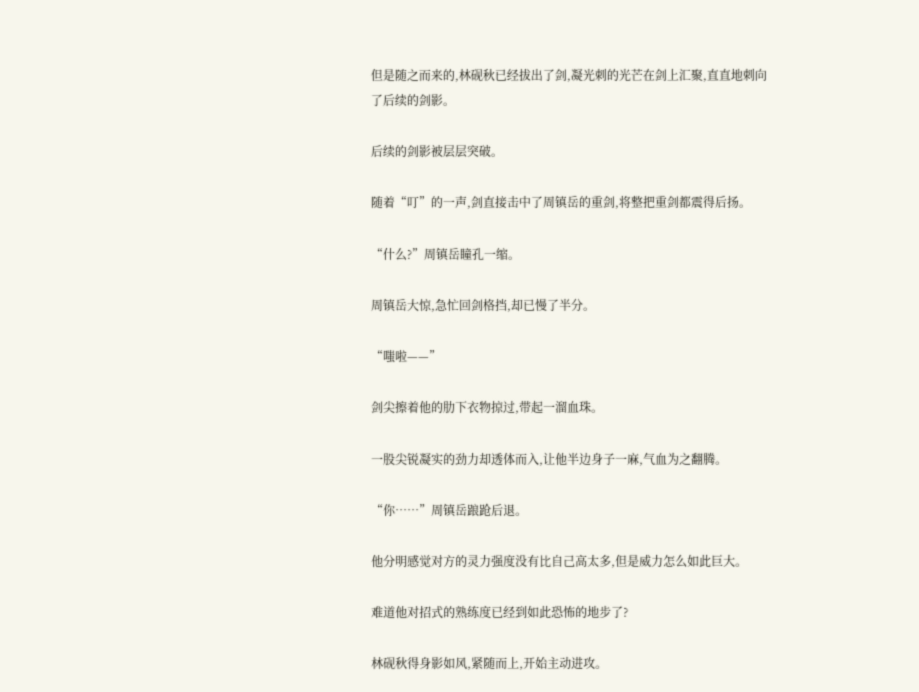但是随之而来的,林砚秋已经拔出了剑,凝光刺的光芒在剑上汇聚,直直地刺向了后续的剑影。

后续的剑影被层层突破。

随着“叮”的一声,剑直接击中了周镇岳的重剑,将整把重剑都震得后扬。

“什么?”周镇岳瞳孔一缩。

周镇岳大惊,急忙回剑格挡,却已慢了半分。

“嗤啦——”

剑尖擦着他的肋下衣物掠过,带起一溜血珠。

一股尖锐凝实的劲力却透体而入,让他半边身子一麻,气血为之翻腾。

“你……”周镇岳踉跄后退。

他分明感觉对方的灵力强度没有比自己高太多,但是威力怎么如此巨大。

难道他对招式的熟练度已经到如此恐怖的地步了?

林砚秋得身影如风,紧随而上,开始主动进攻。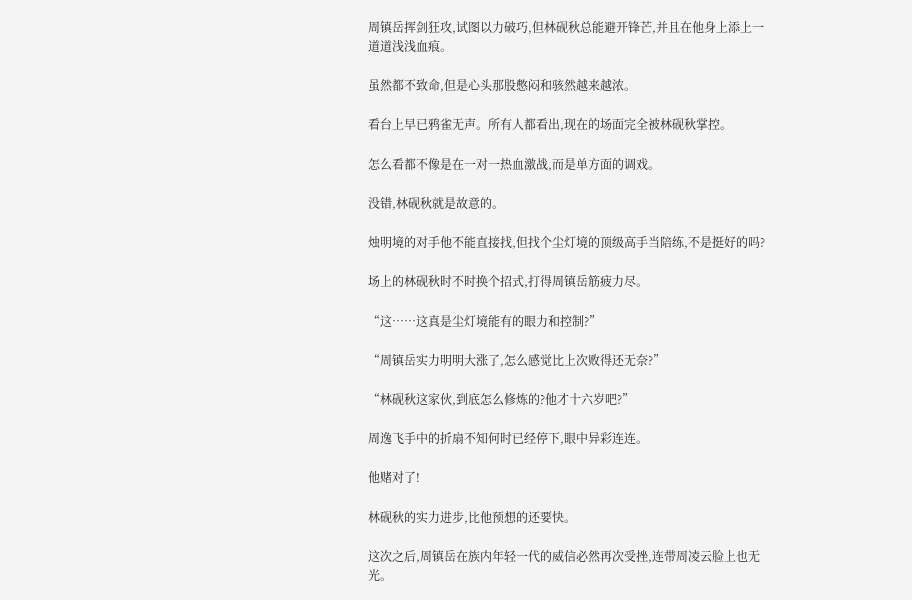周镇岳挥剑狂攻,试图以力破巧,但林砚秋总能避开锋芒,并且在他身上添上一道道浅浅血痕。

虽然都不致命,但是心头那股憋闷和骇然越来越浓。

看台上早已鸦雀无声。所有人都看出,现在的场面完全被林砚秋掌控。

怎么看都不像是在一对一热血激战,而是单方面的调戏。

没错,林砚秋就是故意的。

烛明境的对手他不能直接找,但找个尘灯境的顶级高手当陪练,不是挺好的吗?

场上的林砚秋时不时换个招式,打得周镇岳筋疲力尽。

“这……这真是尘灯境能有的眼力和控制?”

“周镇岳实力明明大涨了,怎么感觉比上次败得还无奈?”

“林砚秋这家伙,到底怎么修炼的?他才十六岁吧?”

周逸飞手中的折扇不知何时已经停下,眼中异彩连连。

他赌对了!

林砚秋的实力进步,比他预想的还要快。

这次之后,周镇岳在族内年轻一代的威信必然再次受挫,连带周凌云脸上也无光。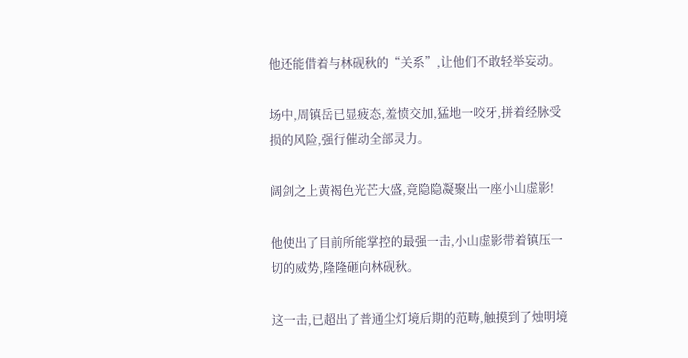他还能借着与林砚秋的“关系”,让他们不敢轻举妄动。

场中,周镇岳已显疲态,羞愤交加,猛地一咬牙,拼着经脉受损的风险,强行催动全部灵力。

阔剑之上黄褐色光芒大盛,竟隐隐凝聚出一座小山虚影!

他使出了目前所能掌控的最强一击,小山虚影带着镇压一切的威势,隆隆砸向林砚秋。

这一击,已超出了普通尘灯境后期的范畴,触摸到了烛明境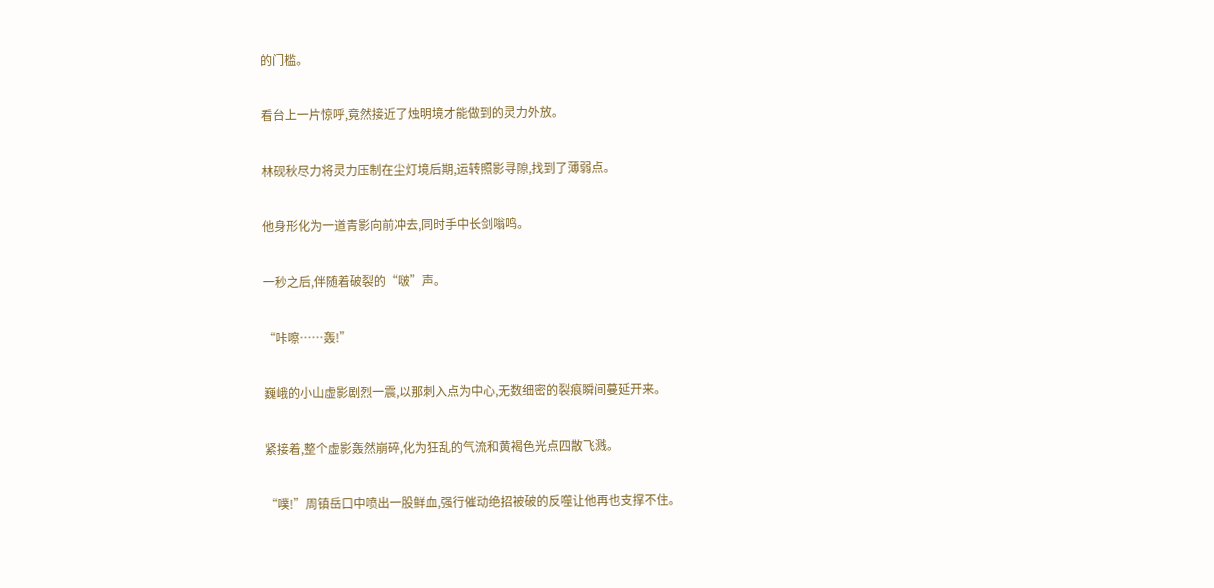的门槛。

看台上一片惊呼,竟然接近了烛明境才能做到的灵力外放。

林砚秋尽力将灵力压制在尘灯境后期,运转照影寻隙,找到了薄弱点。

他身形化为一道青影向前冲去,同时手中长剑嗡鸣。

一秒之后,伴随着破裂的“啵”声。

“咔嚓……轰!”

巍峨的小山虚影剧烈一震,以那刺入点为中心,无数细密的裂痕瞬间蔓延开来。

紧接着,整个虚影轰然崩碎,化为狂乱的气流和黄褐色光点四散飞溅。

“噗!”周镇岳口中喷出一股鲜血,强行催动绝招被破的反噬让他再也支撑不住。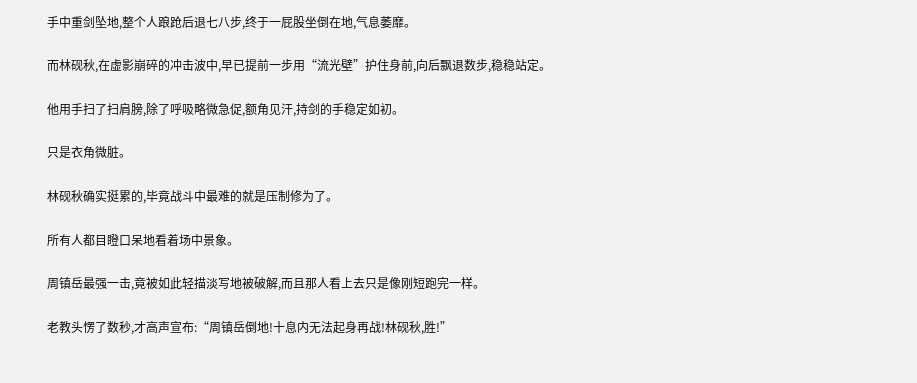手中重剑坠地,整个人踉跄后退七八步,终于一屁股坐倒在地,气息萎靡。

而林砚秋,在虚影崩碎的冲击波中,早已提前一步用“流光壁”护住身前,向后飘退数步,稳稳站定。

他用手扫了扫肩膀,除了呼吸略微急促,额角见汗,持剑的手稳定如初。

只是衣角微脏。

林砚秋确实挺累的,毕竟战斗中最难的就是压制修为了。

所有人都目瞪口呆地看着场中景象。

周镇岳最强一击,竟被如此轻描淡写地被破解,而且那人看上去只是像刚短跑完一样。

老教头愣了数秒,才高声宣布:“周镇岳倒地!十息内无法起身再战!林砚秋,胜!”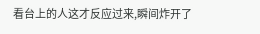看台上的人这才反应过来,瞬间炸开了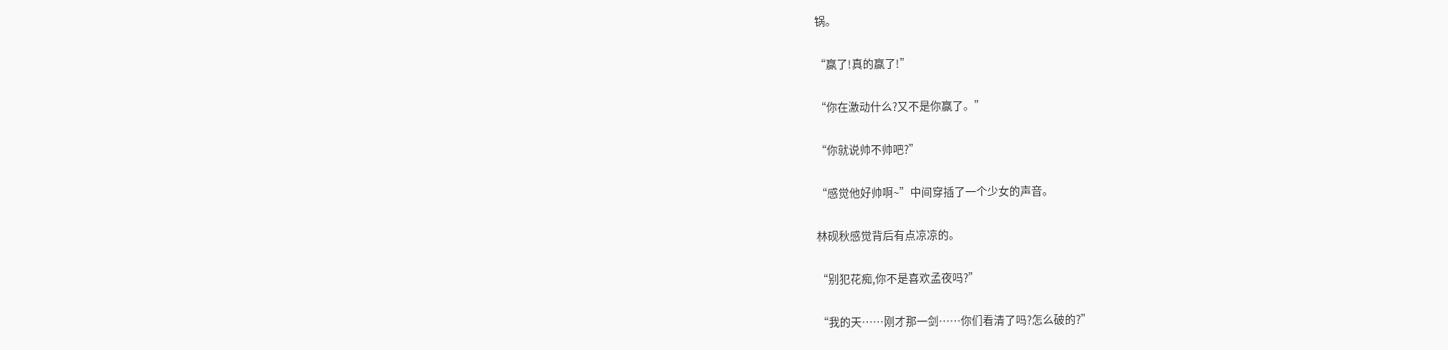锅。

“赢了!真的赢了!”

“你在激动什么?又不是你赢了。”

“你就说帅不帅吧?”

“感觉他好帅啊~”中间穿插了一个少女的声音。

林砚秋感觉背后有点凉凉的。

“别犯花痴,你不是喜欢孟夜吗?”

“我的天……刚才那一剑……你们看清了吗?怎么破的?”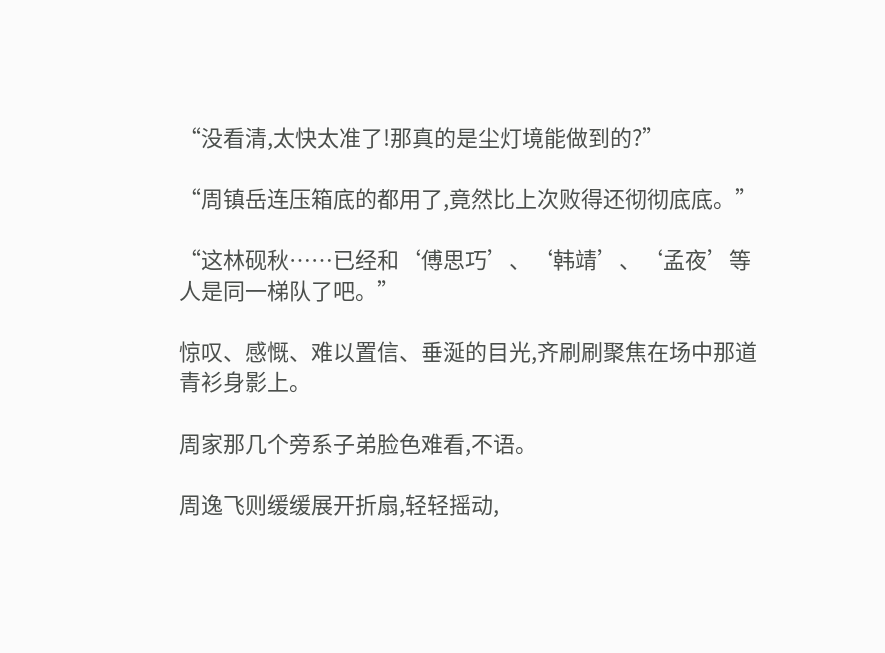“没看清,太快太准了!那真的是尘灯境能做到的?”

“周镇岳连压箱底的都用了,竟然比上次败得还彻彻底底。”

“这林砚秋……已经和‘傅思巧’、‘韩靖’、‘孟夜’等人是同一梯队了吧。”

惊叹、感慨、难以置信、垂涎的目光,齐刷刷聚焦在场中那道青衫身影上。

周家那几个旁系子弟脸色难看,不语。

周逸飞则缓缓展开折扇,轻轻摇动,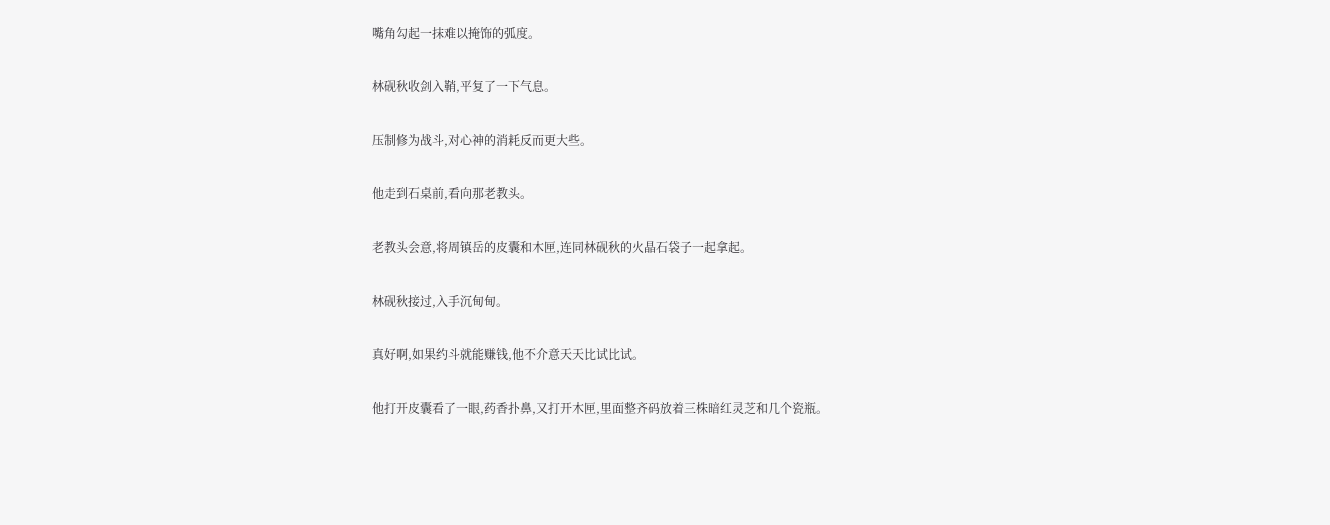嘴角勾起一抹难以掩饰的弧度。

林砚秋收剑入鞘,平复了一下气息。

压制修为战斗,对心神的消耗反而更大些。

他走到石桌前,看向那老教头。

老教头会意,将周镇岳的皮囊和木匣,连同林砚秋的火晶石袋子一起拿起。

林砚秋接过,入手沉甸甸。

真好啊,如果约斗就能赚钱,他不介意天天比试比试。

他打开皮囊看了一眼,药香扑鼻,又打开木匣,里面整齐码放着三株暗红灵芝和几个瓷瓶。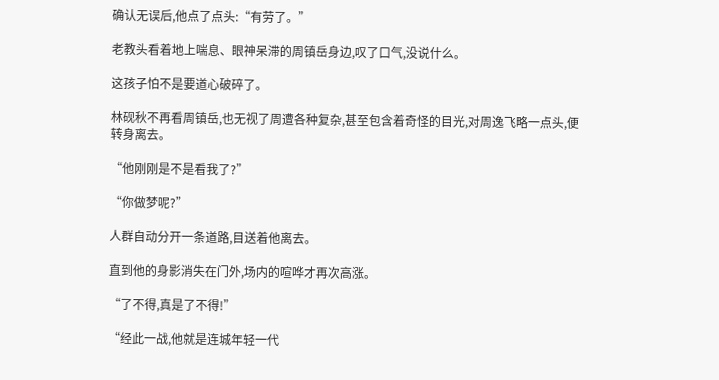确认无误后,他点了点头:“有劳了。”

老教头看着地上喘息、眼神呆滞的周镇岳身边,叹了口气,没说什么。

这孩子怕不是要道心破碎了。

林砚秋不再看周镇岳,也无视了周遭各种复杂,甚至包含着奇怪的目光,对周逸飞略一点头,便转身离去。

“他刚刚是不是看我了?”

“你做梦呢?”

人群自动分开一条道路,目送着他离去。

直到他的身影消失在门外,场内的喧哗才再次高涨。

“了不得,真是了不得!”

“经此一战,他就是连城年轻一代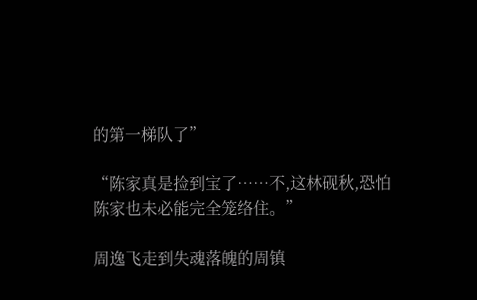的第一梯队了”

“陈家真是捡到宝了……不,这林砚秋,恐怕陈家也未必能完全笼络住。”

周逸飞走到失魂落魄的周镇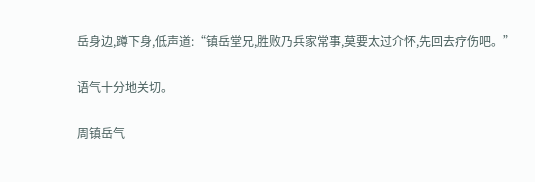岳身边,蹲下身,低声道:“镇岳堂兄,胜败乃兵家常事,莫要太过介怀,先回去疗伤吧。”

语气十分地关切。

周镇岳气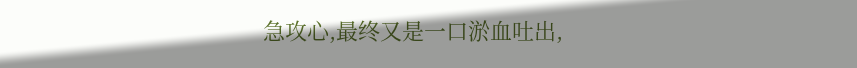急攻心,最终又是一口淤血吐出,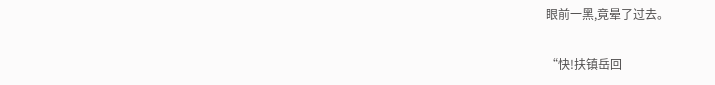眼前一黑,竟晕了过去。

“快!扶镇岳回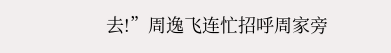去!”周逸飞连忙招呼周家旁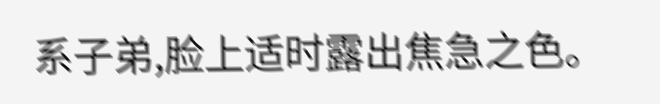系子弟,脸上适时露出焦急之色。